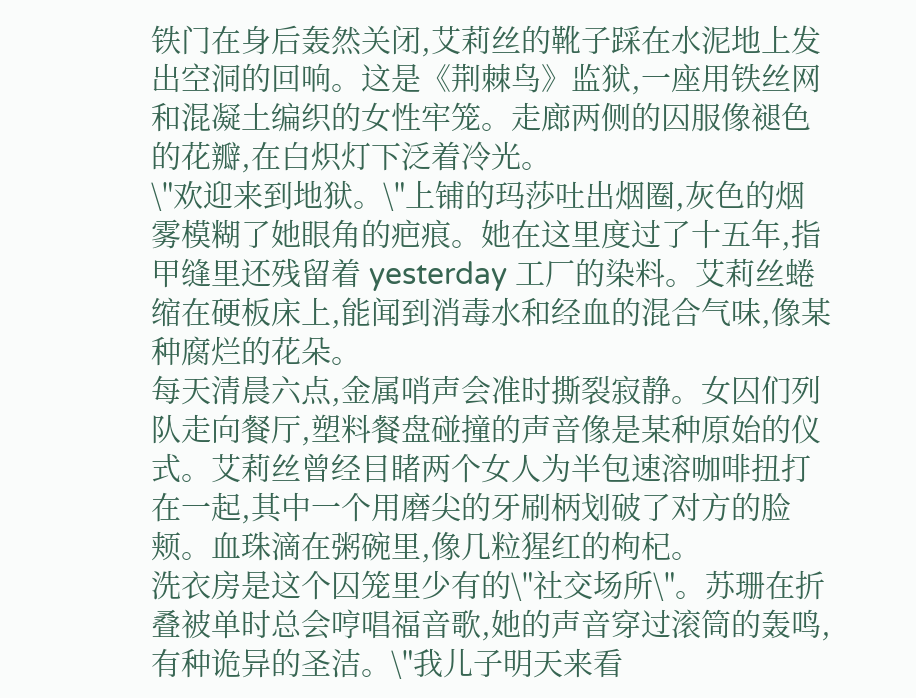铁门在身后轰然关闭,艾莉丝的靴子踩在水泥地上发出空洞的回响。这是《荆棘鸟》监狱,一座用铁丝网和混凝土编织的女性牢笼。走廊两侧的囚服像褪色的花瓣,在白炽灯下泛着冷光。
\"欢迎来到地狱。\"上铺的玛莎吐出烟圈,灰色的烟雾模糊了她眼角的疤痕。她在这里度过了十五年,指甲缝里还残留着 yesterday 工厂的染料。艾莉丝蜷缩在硬板床上,能闻到消毒水和经血的混合气味,像某种腐烂的花朵。
每天清晨六点,金属哨声会准时撕裂寂静。女囚们列队走向餐厅,塑料餐盘碰撞的声音像是某种原始的仪式。艾莉丝曾经目睹两个女人为半包速溶咖啡扭打在一起,其中一个用磨尖的牙刷柄划破了对方的脸颊。血珠滴在粥碗里,像几粒猩红的枸杞。
洗衣房是这个囚笼里少有的\"社交场所\"。苏珊在折叠被单时总会哼唱福音歌,她的声音穿过滚筒的轰鸣,有种诡异的圣洁。\"我儿子明天来看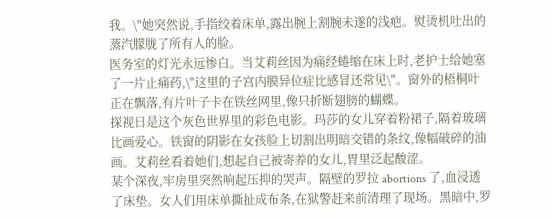我。\"她突然说,手指绞着床单,露出腕上割腕未遂的浅疤。熨烫机吐出的蒸汽朦胧了所有人的脸。
医务室的灯光永远惨白。当艾莉丝因为痛经蜷缩在床上时,老护士给她塞了一片止痛药,\"这里的子宫内膜异位症比感冒还常见\"。窗外的梧桐叶正在飘落,有片叶子卡在铁丝网里,像只折断翅膀的蝴蝶。
探视日是这个灰色世界里的彩色电影。玛莎的女儿穿着粉裙子,隔着玻璃比画爱心。铁窗的阴影在女孩脸上切割出明暗交错的条纹,像幅破碎的油画。艾莉丝看着她们,想起自己被寄养的女儿,胃里泛起酸涩。
某个深夜,牢房里突然响起压抑的哭声。隔壁的罗拉 abortions 了,血浸透了床垫。女人们用床单撕扯成布条,在狱警赶来前清理了现场。黑暗中,罗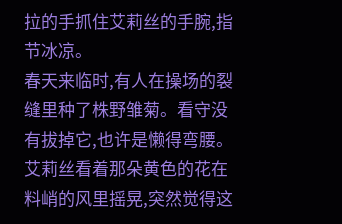拉的手抓住艾莉丝的手腕,指节冰凉。
春天来临时,有人在操场的裂缝里种了株野雏菊。看守没有拔掉它,也许是懒得弯腰。艾莉丝看着那朵黄色的花在料峭的风里摇晃,突然觉得这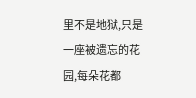里不是地狱,只是一座被遗忘的花园,每朵花都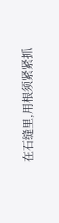在石缝里,用根须紧紧抓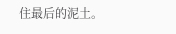住最后的泥土。